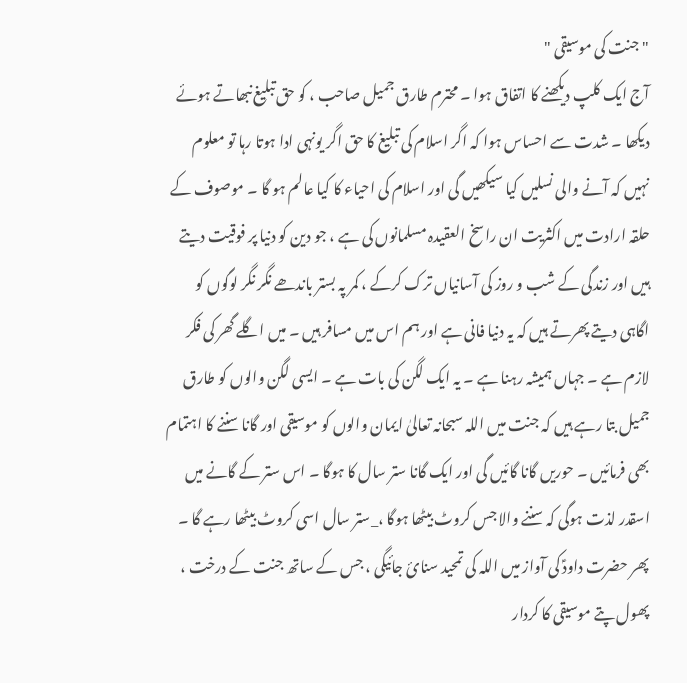" جنت کی موسیقی "
آج ایک کلپ دیکھنے کا اتفاق ہوا ۔ محترم طارق جمیل صاحب ، کو حق تبلیغ نبھاتے ہوئے دیکھا ۔ شدت سے احساس ہوا کہ اگر اسلام کی تبلیغ کا حق اگر یونہی ادا ہوتا رہا تو معلوم نہیں کہ آنے والی نسلیں کیا سیکھیں گی اور اسلام کی احیاء کا کیا عالم ہو گا ۔ موصوف کے حلقہ ارادت میں اکثریت ان راسخ العقیدہ مسلمانوں کی ہے ، جو دین کو دنیا پر فوقیت دیتے ہیں اور زندگی کے شب و روز کی آسانیاں ترک کرکے ، کمر پہ بستر باندھے نگر نگر لوگوں کو اگاہی دیتے پھرتے ہیں کہ یہ دنیا فانی ہے اور ہم اس میں مسافر ہیں ۔ میں اگلے گھر کی فکر لازم ہے ۔ جہاں ہمیشہ رہنا ہے ۔ یہ ایک لگن کی بات ہے ۔ ایسی لگن والوں کو طارق جمیل بتا رہے ہیں کہ جنت میں اللہ سبحانہ تعالیٰ ایمان والوں کو موسیقی اور گانا سننے کا اہتمام بھی فرمائیں ۔ حوریں گانا گائیں گی اور ایک گانا ستر سال کا ہوگا ۔ اس ستر کے گانے میں اسقدر لذت ہوگی کہ سننے والا جس کروٹ بیٹھا ہوگا ،_ستر سال اسی کروٹ بیٹھا رہے گا ۔ پھر حضرت داودؑ کی آواز میں اللہ کی تمحید سنائ جائیگی ، جس کے ساتھ جنت کے درخت ، پھول پتے موسیقی کا کردار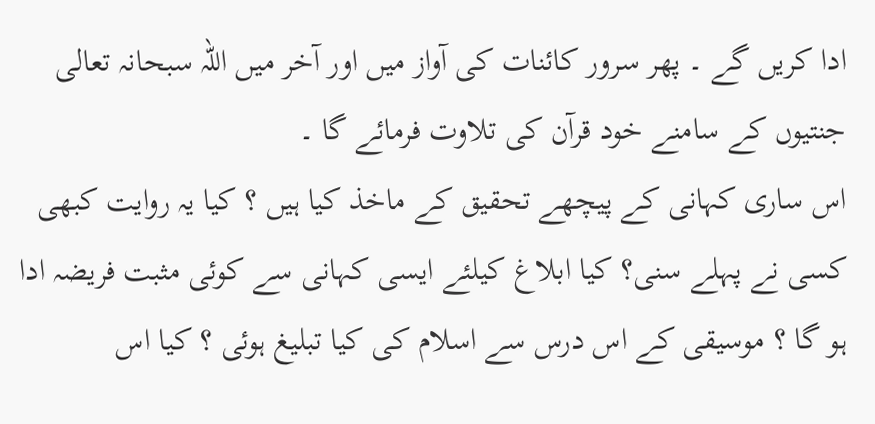ادا کریں گے ۔ پھر سرور کائنات کی آواز میں اور آخر میں اللہ سبحانہ تعالی جنتیوں کے سامنے خود قرآن کی تلاوت فرمائے گا ۔
اس ساری کہانی کے پیچھے تحقیق کے ماخذ کیا ہیں ؟ کیا یہ روایت کبھی کسی نے پہلے سنی؟ کیا ابلاغ کیلئے ایسی کہانی سے کوئی مثبت فریضہ ادا ہو گا ؟ موسیقی کے اس درس سے اسلام کی کیا تبلیغ ہوئی ؟ کیا اس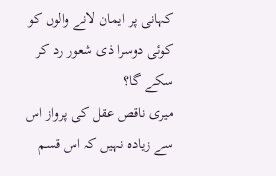کہانی پر ایمان لانے والوں کو کوئی دوسرا ذی شعور رد کر سکے گا؟
میری ناقص عقل کی پرواز اس سے زیادہ نہیں کہ اس قسم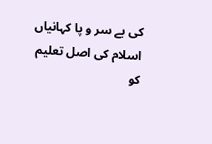کی بے سر و پا کہانیاں اسلام کی اصل تعلیم کو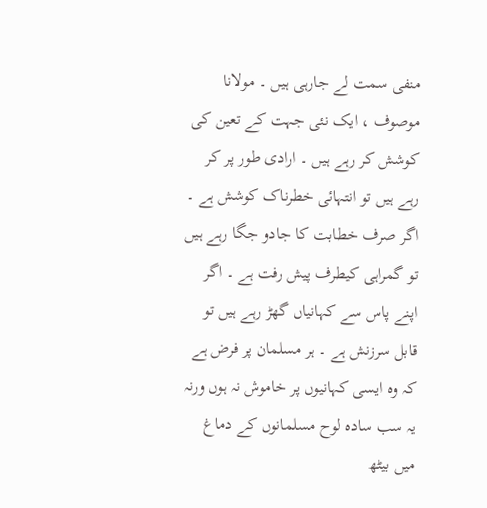منفی سمت لے جارہی ہیں ۔ مولانا موصوف ، ایک نئی جہت کے تعین کی کوشش کر رہے ہیں ۔ ارادی طور پر کر رہے ہیں تو انتہائی خطرناک کوشش ہے ۔ اگر صرف خطابت کا جادو جگا رہے ہیں تو گمراہی کیطرف پیش رفت ہے ۔ اگر اپنے پاس سے کہانیاں گھڑ رہے ہیں تو قابل سرزنش ہے ۔ ہر مسلمان پر فرض ہے کہ وہ ایسی کہانیوں پر خاموش نہ ہوں ورنہ یہ سب سادہ لوح مسلمانوں کے دماغ میں بیٹھ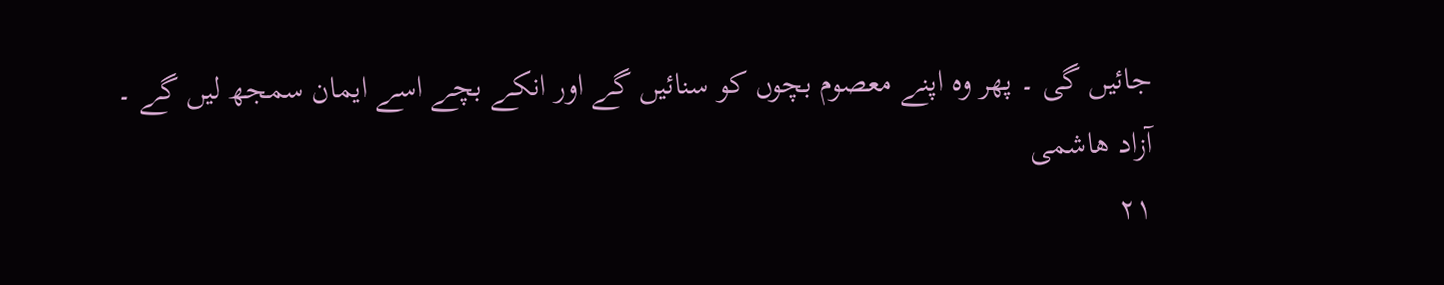جائیں گی ۔ پھر وہ اپنے معصوم بچوں کو سنائیں گے اور انکے بچے اسے ایمان سمجھ لیں گے ۔
آزاد ھاشمی
٢١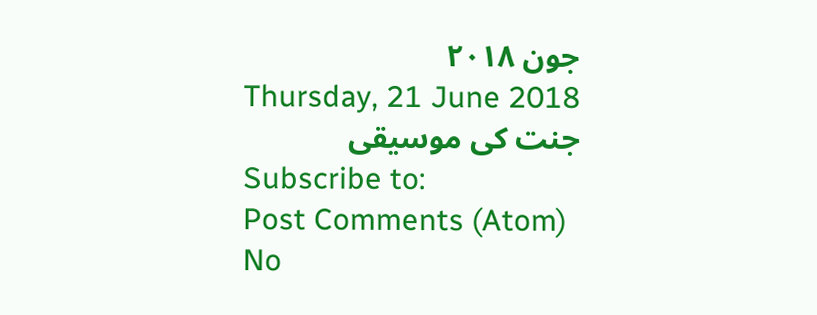جون ٢٠١٨
Thursday, 21 June 2018
جنت کی موسیقی
Subscribe to:
Post Comments (Atom)
No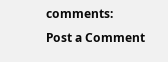comments:
Post a Comment